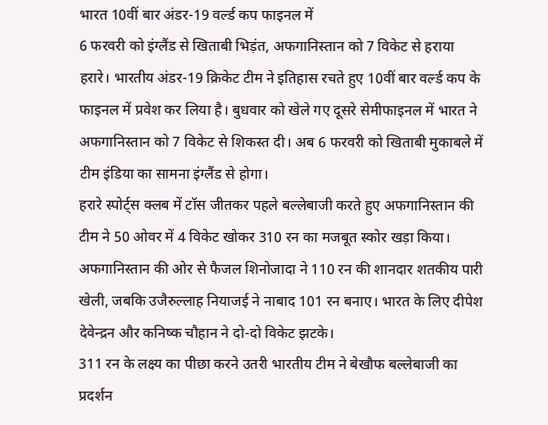भारत 10वीं बार अंडर-19 वर्ल्ड कप फाइनल में
6 फरवरी को इंग्लैंड से खिताबी भिड़ंत, अफगानिस्तान को 7 विकेट से हराया
हरारे। भारतीय अंडर-19 क्रिकेट टीम ने इतिहास रचते हुए 10वीं बार वर्ल्ड कप के फाइनल में प्रवेश कर लिया है। बुधवार को खेले गए दूसरे सेमीफाइनल में भारत ने अफगानिस्तान को 7 विकेट से शिकस्त दी। अब 6 फरवरी को खिताबी मुकाबले में टीम इंडिया का सामना इंग्लैंड से होगा।
हरारे स्पोर्ट्स क्लब में टॉस जीतकर पहले बल्लेबाजी करते हुए अफगानिस्तान की टीम ने 50 ओवर में 4 विकेट खोकर 310 रन का मजबूत स्कोर खड़ा किया। अफगानिस्तान की ओर से फैजल शिनोजादा ने 110 रन की शानदार शतकीय पारी खेली, जबकि उजैरुल्लाह नियाजई ने नाबाद 101 रन बनाए। भारत के लिए दीपेश देवेन्द्रन और कनिष्क चौहान ने दो-दो विकेट झटके।
311 रन के लक्ष्य का पीछा करने उतरी भारतीय टीम ने बेखौफ बल्लेबाजी का प्रदर्शन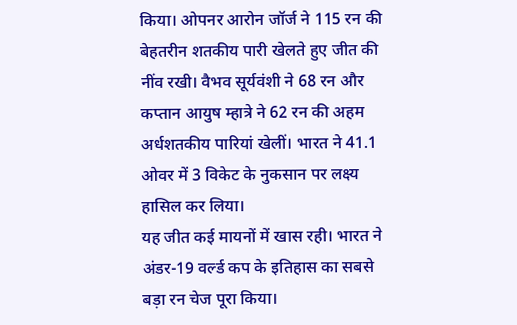किया। ओपनर आरोन जॉर्ज ने 115 रन की बेहतरीन शतकीय पारी खेलते हुए जीत की नींव रखी। वैभव सूर्यवंशी ने 68 रन और कप्तान आयुष म्हात्रे ने 62 रन की अहम अर्धशतकीय पारियां खेलीं। भारत ने 41.1 ओवर में 3 विकेट के नुकसान पर लक्ष्य हासिल कर लिया।
यह जीत कई मायनों में खास रही। भारत ने अंडर-19 वर्ल्ड कप के इतिहास का सबसे बड़ा रन चेज पूरा किया।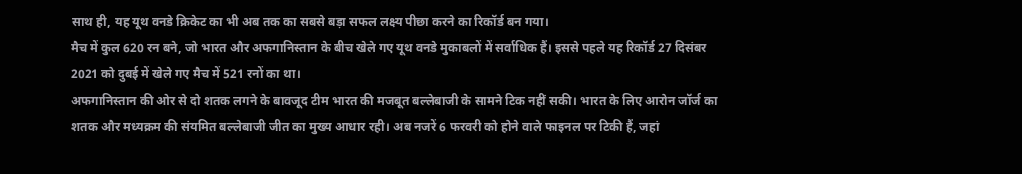साथ ही, यह यूथ वनडे क्रिकेट का भी अब तक का सबसे बड़ा सफल लक्ष्य पीछा करने का रिकॉर्ड बन गया।
मैच में कुल 620 रन बने, जो भारत और अफगानिस्तान के बीच खेले गए यूथ वनडे मुकाबलों में सर्वाधिक हैं। इससे पहले यह रिकॉर्ड 27 दिसंबर 2021 को दुबई में खेले गए मैच में 521 रनों का था।
अफगानिस्तान की ओर से दो शतक लगने के बावजूद टीम भारत की मजबूत बल्लेबाजी के सामने टिक नहीं सकी। भारत के लिए आरोन जॉर्ज का शतक और मध्यक्रम की संयमित बल्लेबाजी जीत का मुख्य आधार रही। अब नजरें 6 फरवरी को होने वाले फाइनल पर टिकी हैं, जहां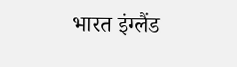भारत इंग्लैंड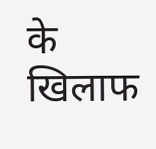के खिलाफ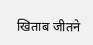खिताब जीतने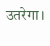उतरेगा।